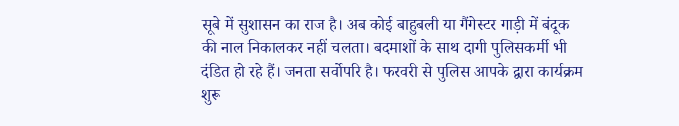सूबे में सुशासन का राज है। अब कोई बाहुबली या गैंगेस्टर गाड़ी में बंदूक की नाल निकालकर नहीं चलता। बदमाशों के साथ दागी पुलिसकर्मी भी दंडित हो रहे हैं। जनता सर्वोपरि है। फरवरी से पुलिस आपके द्वारा कार्यक्रम शुरू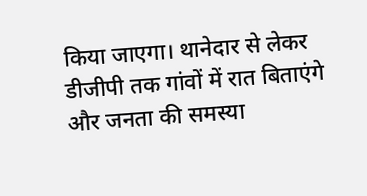किया जाएगा। थानेदार से लेकर डीजीपी तक गांवों में रात बिताएंगे और जनता की समस्या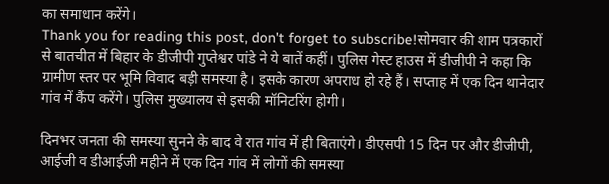का समाधान करेंगे।
Thank you for reading this post, don't forget to subscribe!सोमवार की शाम पत्रकारों से बातचीत में बिहार के डीजीपी गुप्तेश्वर पांडे ने ये बातें कहीं। पुलिस गेस्ट हाउस में डीजीपी ने कहा कि ग्रामीण स्तर पर भूमि विवाद बड़ी समस्या है। इसके कारण अपराध हो रहे हैं। सप्ताह में एक दिन थानेदार गांव में कैंप करेंगे। पुलिस मुख्यालय से इसकी मॉनिटरिंग होगी।

दिनभर जनता की समस्या सुनने के बाद वे रात गांव में ही बिताएंगे। डीएसपी 15 दिन पर और डीजीपी, आईजी व डीआईजी महीने में एक दिन गांव में लोगों की समस्या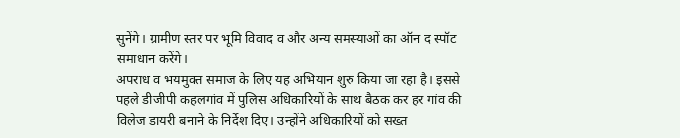सुनेंगे। ग्रामीण स्तर पर भूमि विवाद व और अन्य समस्याओं का ऑन द स्पॉट समाधान करेंगे।
अपराध व भयमुक्त समाज के लिए यह अभियान शुरु किया जा रहा है। इससे पहले डीजीपी कहलगांव में पुलिस अधिकारियों के साथ बैठक कर हर गांव की विलेज डायरी बनाने के निर्देश दिए। उन्होंने अधिकारियों को सख्त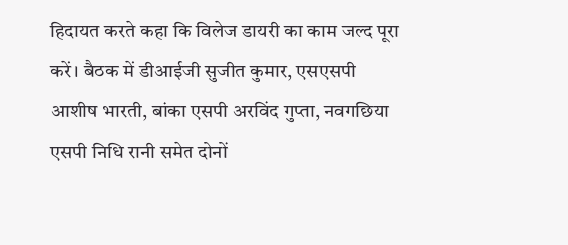हिदायत करते कहा कि विलेज डायरी का काम जल्द पूरा करें। बैठक में डीआईजी सुजीत कुमार, एसएसपी आशीष भारती, बांका एसपी अरविंद गुप्ता, नवगछिया एसपी निधि रानी समेत दोनों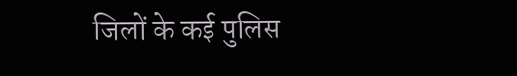जिलों के कई पुलिस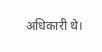अधिकारी थे।